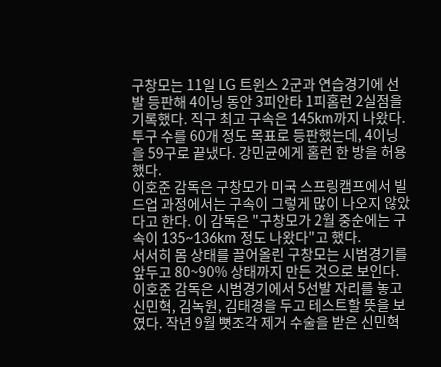구창모는 11일 LG 트윈스 2군과 연습경기에 선발 등판해 4이닝 동안 3피안타 1피홈런 2실점을 기록했다. 직구 최고 구속은 145km까지 나왔다. 투구 수를 60개 정도 목표로 등판했는데, 4이닝을 59구로 끝냈다. 강민균에게 홈런 한 방을 허용했다.
이호준 감독은 구창모가 미국 스프링캠프에서 빌드업 과정에서는 구속이 그렇게 많이 나오지 않았다고 한다. 이 감독은 "구창모가 2월 중순에는 구속이 135~136km 정도 나왔다"고 했다.
서서히 몸 상태를 끌어올린 구창모는 시범경기를 앞두고 80~90% 상태까지 만든 것으로 보인다.
이호준 감독은 시범경기에서 5선발 자리를 놓고 신민혁, 김녹원, 김태경을 두고 테스트할 뜻을 보였다. 작년 9월 뼛조각 제거 수술을 받은 신민혁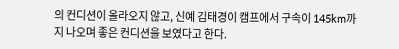의 컨디션이 올라오지 않고, 신예 김태경이 캠프에서 구속이 145km까지 나오며 좋은 컨디션을 보였다고 한다.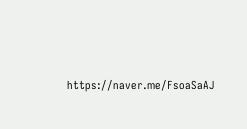https://naver.me/FsoaSaAJ